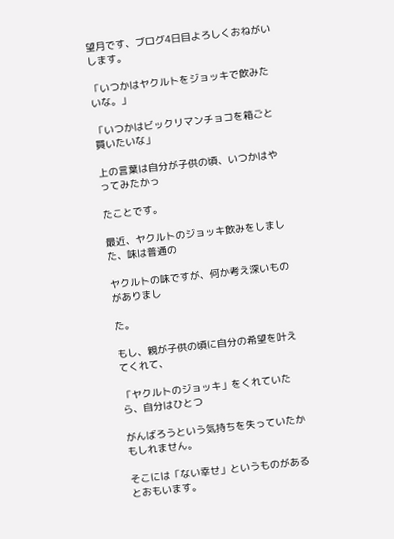望月です、ブログ4日目よろしくおねがいします。

「いつかはヤクルトをジョッキで飲みたいな。」

「いつかはビックリマンチョコを箱ごと買いたいな」

上の言葉は自分が子供の頃、いつかはやってみたかっ

たことです。

最近、ヤクルトのジョッキ飲みをしました、味は普通の

ヤクルトの味ですが、何か考え深いものがありまし

た。

もし、親が子供の頃に自分の希望を叶えてくれて、

「ヤクルトのジョッキ」をくれていたら、自分はひとつ

がんばろうという気持ちを失っていたかもしれません。

そこには「ない幸せ」というものがあるとおもいます。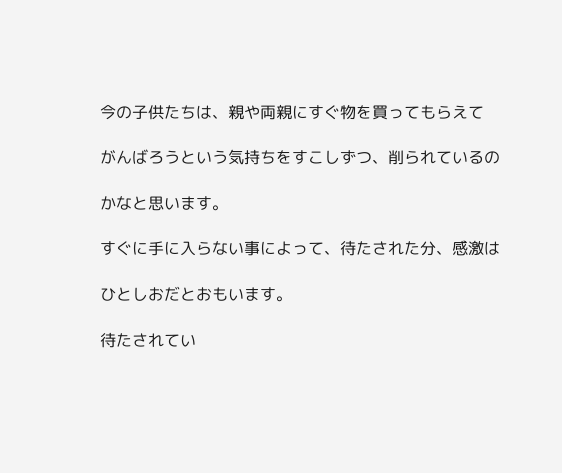今の子供たちは、親や両親にすぐ物を買ってもらえて

がんばろうという気持ちをすこしずつ、削られているの

かなと思います。

すぐに手に入らない事によって、待たされた分、感激は

ひとしおだとおもいます。

待たされてい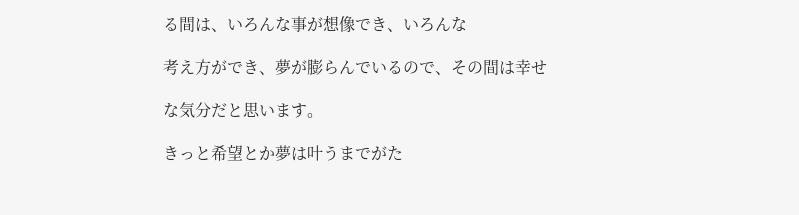る間は、いろんな事が想像でき、いろんな

考え方ができ、夢が膨らんでいるので、その間は幸せ

な気分だと思います。

きっと希望とか夢は叶うまでがた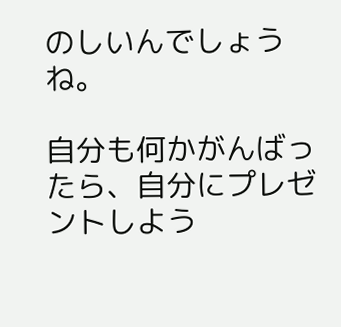のしいんでしょうね。

自分も何かがんばったら、自分にプレゼントしよう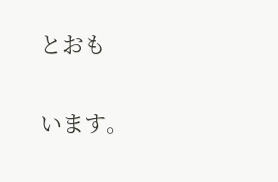とおも

います。